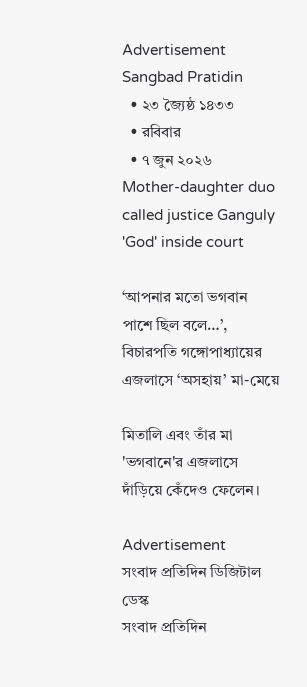Advertisement
Sangbad Pratidin
  • ২৩ জ্যৈষ্ঠ ১৪৩৩
  • রবিবার
  • ৭ জুন ২০২৬
Mother-daughter duo called justice Ganguly 'God' inside court

‘আপনার মতো ভগবান পাশে ছিল বলে…’, বিচারপতি গঙ্গোপাধ্যায়ের এজলাসে ‘অসহায়’ মা-মেয়ে

মিতালি এবং তাঁর মা 'ভগবানে'র এজলাসে দাঁড়িয়ে কেঁদেও ফেলেন।

Advertisement
সংবাদ প্রতিদিন ডিজিটাল ডেস্ক
সংবাদ প্রতিদিন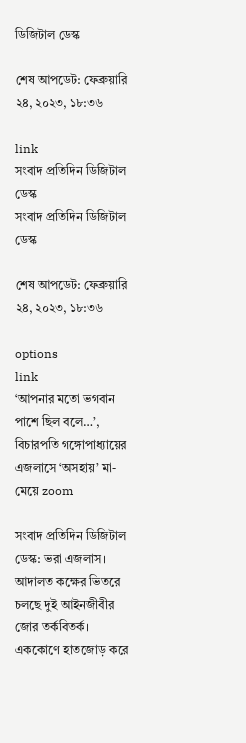ডিজিটাল ডেস্ক

শেষ আপডেট: ফেব্রুয়ারি ২৪, ২০২৩, ১৮:৩৬

link
সংবাদ প্রতিদিন ডিজিটাল ডেস্ক
সংবাদ প্রতিদিন ডিজিটাল ডেস্ক

শেষ আপডেট: ফেব্রুয়ারি ২৪, ২০২৩, ১৮:৩৬

options
link
‘আপনার মতো ভগবান পাশে ছিল বলে…’, বিচারপতি গঙ্গোপাধ্যায়ের এজলাসে ‘অসহায়’ মা-মেয়ে zoom

সংবাদ প্রতিদিন ডিজিটাল ডেস্ক: ভরা এজলাস। আদালত কক্ষের ভিতরে চলছে দুই আইনজীবীর জোর তর্কবিতর্ক। এককোণে হাতজোড় করে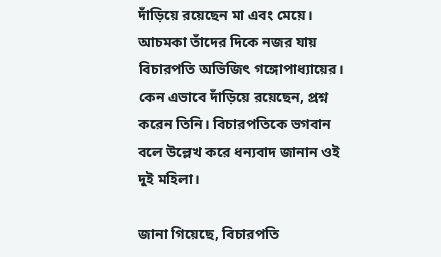দাঁড়িয়ে রয়েছেন মা এবং মেয়ে। আচমকা তাঁদের দিকে নজর যায় বিচারপতি অভিজিৎ গঙ্গোপাধ্যায়ের। কেন এভাবে দাঁড়িয়ে রয়েছেন, প্রশ্ন করেন তিনি। বিচারপতিকে ভগবান বলে উল্লেখ করে ধন্যবাদ জানান ওই দুই মহিলা।

জানা গিয়েছে, বিচারপতি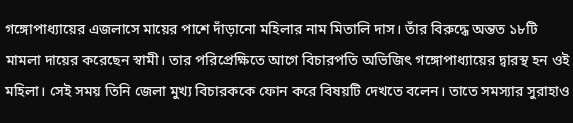গঙ্গোপাধ্যায়ের এজলাসে মায়ের পাশে দাঁড়ানো মহিলার নাম মিতালি দাস। তাঁর বিরুদ্ধে অন্তত ১৮টি মামলা দায়ের করেছেন স্বামী। তার পরিপ্রেক্ষিতে আগে বিচারপতি অভিজিৎ গঙ্গোপাধ্যায়ের দ্বারস্থ হন ওই মহিলা। সেই সময় তিনি জেলা মুখ্য বিচারককে ফোন করে বিষয়টি দেখতে বলেন। তাতে সমস্যার সুরাহাও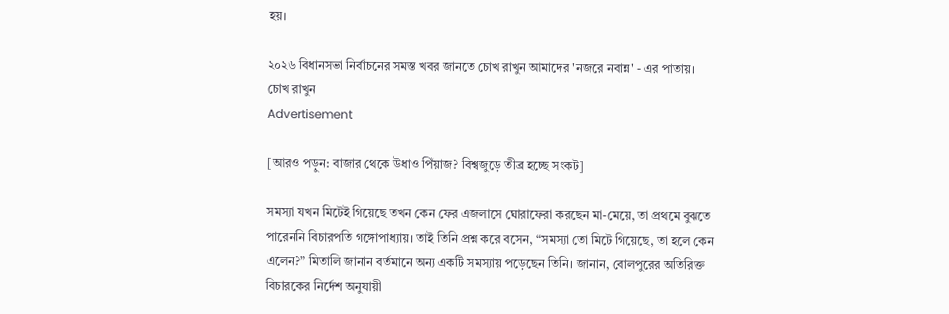হয়।

২০২৬ বিধানসভা নির্বাচনের সমস্ত খবর জানতে চোখ রাখুন আমাদের 'নজরে নবান্ন' - এর পাতায়।
চোখ রাখুন
Advertisement

[আরও পড়ুন: বাজার থেকে উধাও পিঁয়াজ? বিশ্বজুড়ে তীব্র হচ্ছে সংকট]

সমস্যা যখন মিটেই গিয়েছে তখন কেন ফের এজলাসে ঘোরাফেরা করছেন মা-মেয়ে, তা প্রথমে বুঝতে পারেননি বিচারপতি গঙ্গোপাধ্যায়। তাই তিনি প্রশ্ন করে বসেন, “সমস্যা তো মিটে গিয়েছে, তা হলে কেন এলেন?” মিতালি জানান বর্তমানে অন্য একটি সমস্যায় পড়েছেন তিনি। জানান, বোলপুরের অতিরিক্ত বিচারকের নির্দেশ অনুযায়ী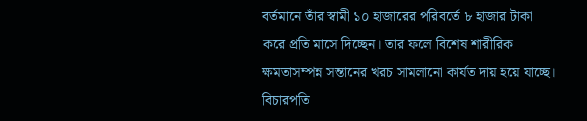বর্তমানে তাঁর স্বামী ১০ হাজারের পরিবর্তে ৮ হাজার টাকা করে প্রতি মাসে দিচ্ছেন। তার ফলে বিশেষ শারীরিক ক্ষমতাসম্পন্ন সন্তানের খরচ সামলানো কার্যত দায় হয়ে যাচ্ছে। বিচারপতি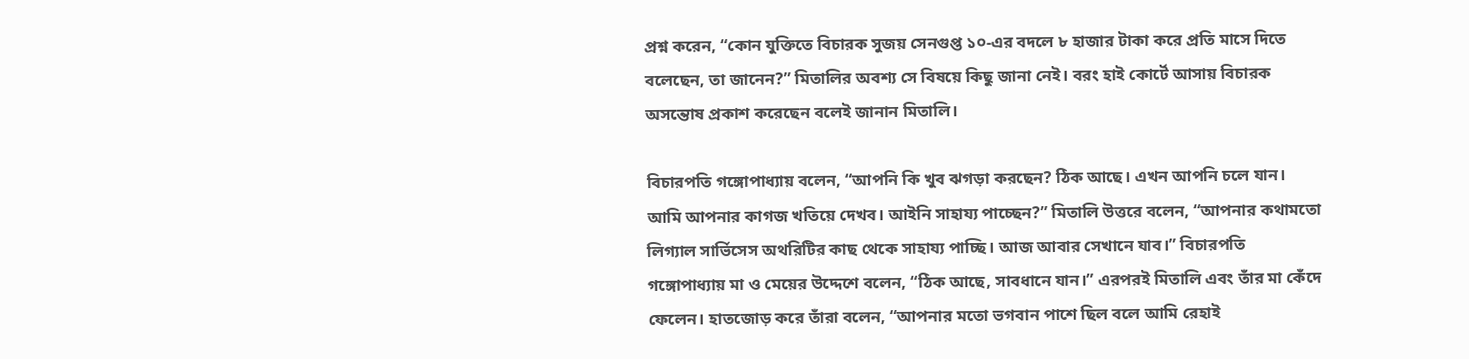প্রশ্ন করেন, “কোন যুক্তিতে বিচারক সুজয় সেনগুপ্ত ১০-এর বদলে ৮ হাজার টাকা করে প্রতি মাসে দিতে বলেছেন, তা জানেন?” মিতালির অবশ্য সে বিষয়ে কিছু জানা নেই। বরং হাই কোর্টে আসায় বিচারক অসন্তোষ প্রকাশ করেছেন বলেই জানান মিতালি।

বিচারপতি গঙ্গোপাধ্যায় বলেন, “আপনি কি খুব ঝগড়া করছেন? ঠিক আছে। এখন আপনি চলে যান। আমি আপনার কাগজ খতিয়ে দেখব। আইনি সাহায্য পাচ্ছেন?” মিতালি উত্তরে বলেন, “আপনার কথামতো লিগ্যাল সার্ভিসেস অথরিটির কাছ থেকে সাহায্য পাচ্ছি। আজ আবার সেখানে যাব।” বিচারপতি গঙ্গোপাধ্যায় মা ও মেয়ের উদ্দেশে বলেন, “ঠিক আছে, সাবধানে যান।” এরপরই মিতালি এবং তাঁর মা কেঁদে ফেলেন। হাতজোড় করে তাঁরা বলেন, “আপনার মতো ভগবান পাশে ছিল বলে আমি রেহাই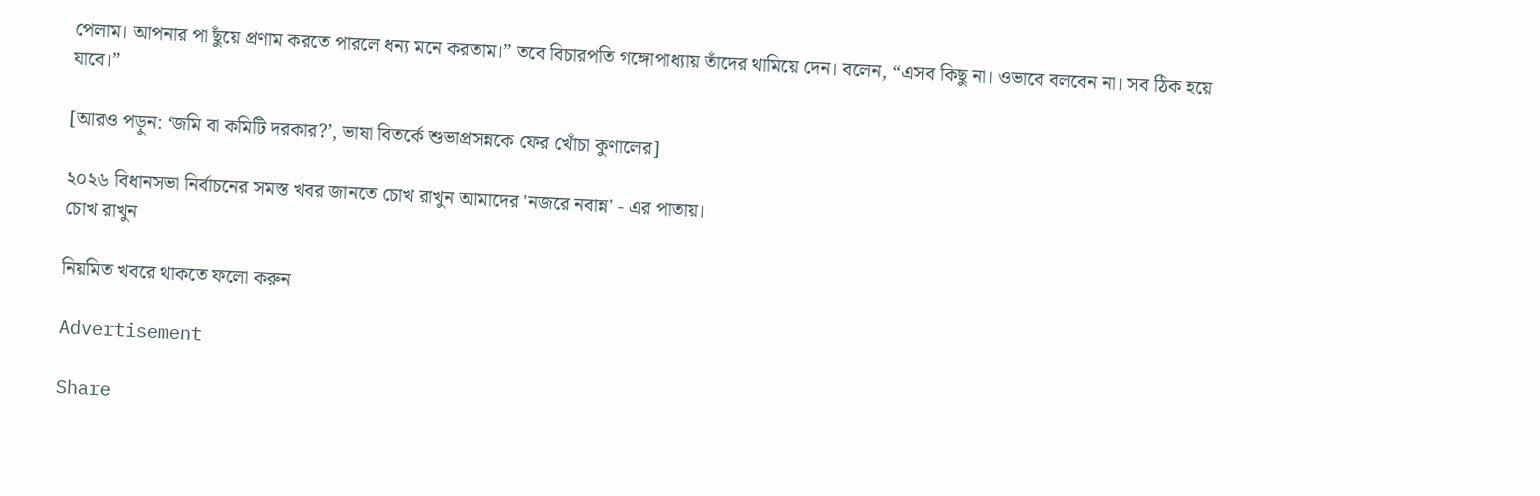পেলাম। আপনার পা ছুঁয়ে প্রণাম করতে পারলে ধন্য মনে করতাম।” তবে বিচারপতি গঙ্গোপাধ্যায় তাঁদের থামিয়ে দেন। বলেন, “এসব কিছু না। ওভাবে বলবেন না। সব ঠিক হয়ে যাবে।”

[আরও পড়ুন: ‘জমি বা কমিটি দরকার?’, ভাষা বিতর্কে শুভাপ্রসন্নকে ফের খোঁচা কুণালের]

২০২৬ বিধানসভা নির্বাচনের সমস্ত খবর জানতে চোখ রাখুন আমাদের 'নজরে নবান্ন' - এর পাতায়।
চোখ রাখুন

নিয়মিত খবরে থাকতে ফলো করুন

Advertisement

Share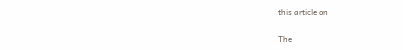this article on

The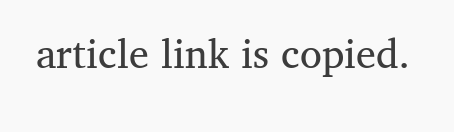article link is copied.